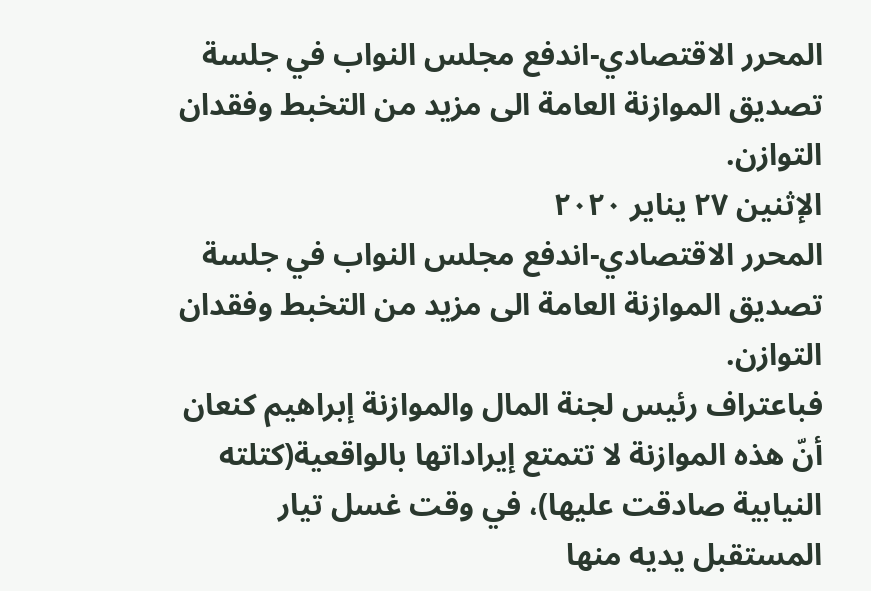المحرر الاقتصادي-اندفع مجلس النواب في جلسة تصديق الموازنة العامة الى مزيد من التخبط وفقدان التوازن.
الإثنين ٢٧ يناير ٢٠٢٠
المحرر الاقتصادي-اندفع مجلس النواب في جلسة تصديق الموازنة العامة الى مزيد من التخبط وفقدان التوازن.
فباعتراف رئيس لجنة المال والموازنة إبراهيم كنعان أنّ هذه الموازنة لا تتمتع إيراداتها بالواقعية(كتلته النيابية صادقت عليها)، في وقت غسل تيار المستقبل يديه منها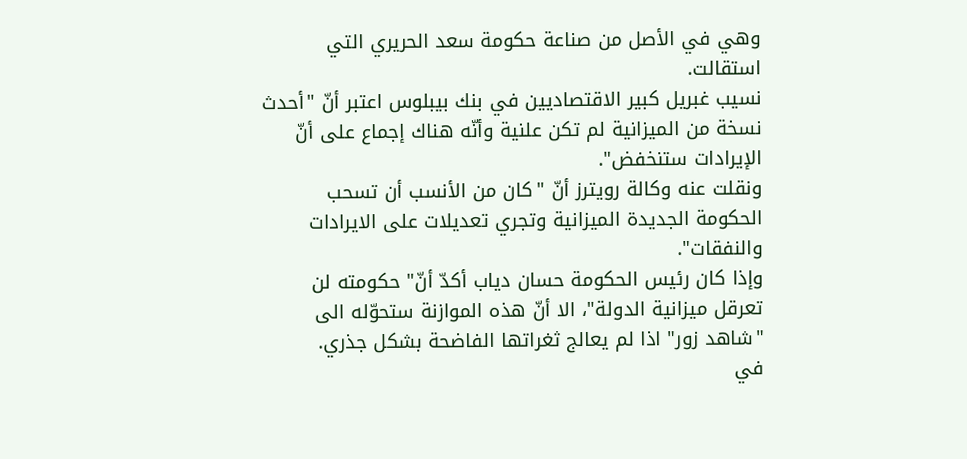وهي في الأصل من صناعة حكومة سعد الحريري التي استقالت.
نسيب غبريل كبير الاقتصاديين في بنك بيبلوس اعتبر أنّ "أحدث نسخة من الميزانية لم تكن علنية وأنّه هناك إجماع على أنّ الإيرادات ستنخفض".
ونقلت عنه وكالة رويترز أنّ "كان من الأنسب أن تسحب الحكومة الجديدة الميزانية وتجري تعديلات على الايرادات والنفقات".
وإذا كان رئيس الحكومة حسان دياب أكدّ أنّ" حكومته لن تعرقل ميزانية الدولة"، الا أنّ هذه الموازنة ستحوّله الى "شاهد زور" اذا لم يعالج ثغراتها الفاضحة بشكل جذري.
في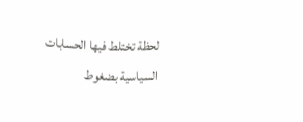لحظة تختلط فيها الحسابات السياسية بضغوط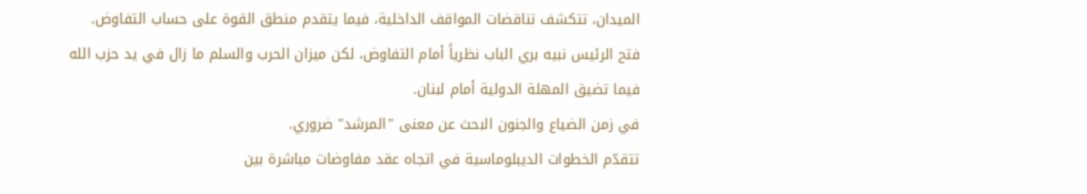الميدان، تتكشف تناقضات المواقف الداخلية، فيما يتقدم منطق القوة على حساب التفاوض.
فتح الرئيس نبيه بري الباب نظرياً أمام التفاوض، لكن ميزان الحرب والسلم ما زال في يد حزب الله فيما تضيق المهلة الدولية أمام لبنان.
في زمن الضياع والجنون البحث عن معنى "المرشد" ضروري.
تتقدّم الخطوات الديبلوماسية في اتجاه عقد مفاوضات مباشرة بين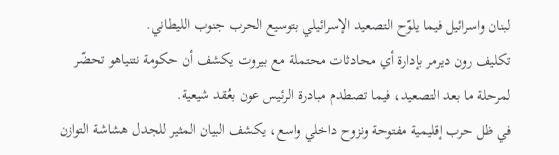لبنان واسرائيل فيما يلوّح التصعيد الإسرائيلي بتوسيع الحرب جنوب الليطاني.
تكليف رون ديرمر بإدارة أي محادثات محتملة مع بيروت يكشف أن حكومة نتنياهو تحضّر لمرحلة ما بعد التصعيد، فيما تصطدم مبادرة الرئيس عون بعُقد شيعية.
في ظل حرب إقليمية مفتوحة ونزوح داخلي واسع، يكشف البيان المثير للجدل هشاشة التوازن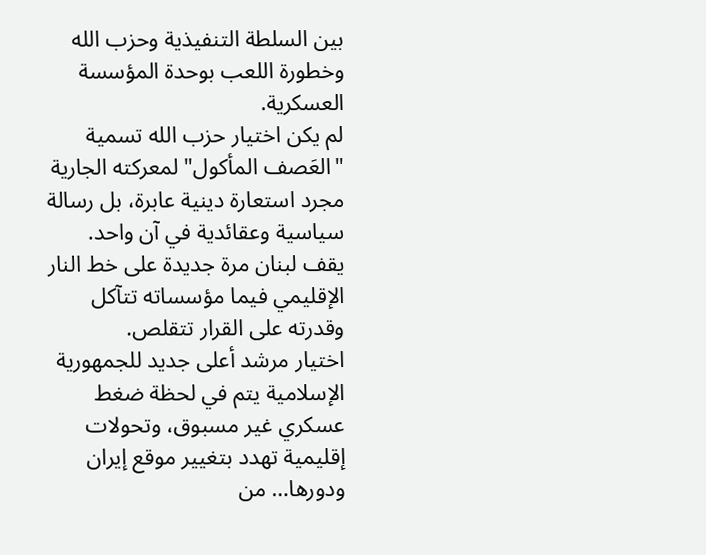بين السلطة التنفيذية وحزب الله وخطورة اللعب بوحدة المؤسسة العسكرية.
لم يكن اختيار حزب الله تسمية "العَصف المأكول" لمعركته الجارية مجرد استعارة دينية عابرة، بل رسالة سياسية وعقائدية في آن واحد.
يقف لبنان مرة جديدة على خط النار الإقليمي فيما مؤسساته تتآكل وقدرته على القرار تتقلص.
اختيار مرشد أعلى جديد للجمهورية الإسلامية يتم في لحظة ضغط عسكري غير مسبوق، وتحولات إقليمية تهدد بتغيير موقع إيران ودورها… من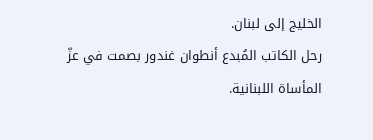الخليج إلى لبنان.
رحل الكاتب المُبدع أنطوان غندور بصمت في عزّ المأساة اللبنانية.